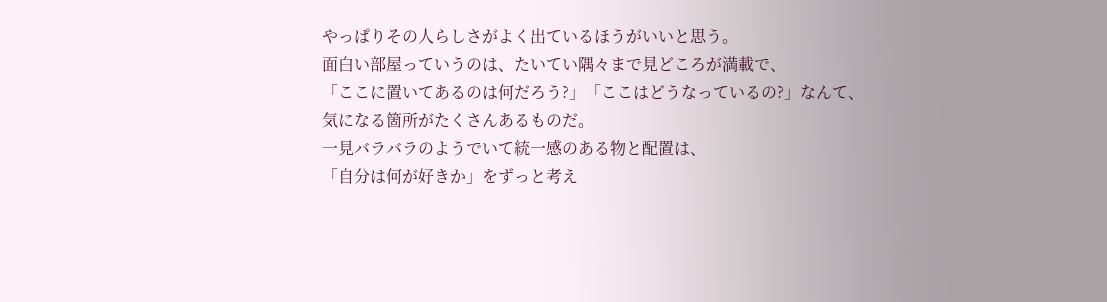やっぱりその人らしさがよく出ているほうがいいと思う。
面白い部屋っていうのは、たいてい隅々まで見どころが満載で、
「ここに置いてあるのは何だろう?」「ここはどうなっているの?」なんて、
気になる箇所がたくさんあるものだ。
一見バラバラのようでいて統一感のある物と配置は、
「自分は何が好きか」をずっと考え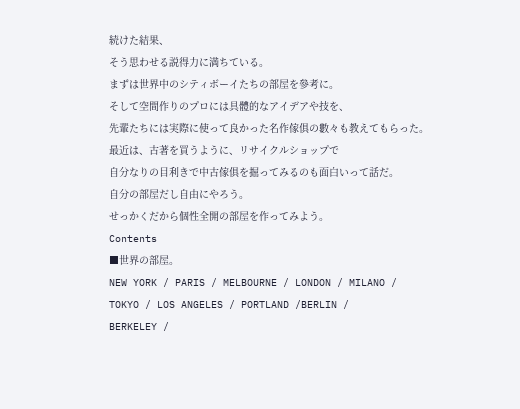続けた結果、
そう思わせる説得力に満ちている。
まずは世界中のシティボーイたちの部屋を參考に。
そして空間作りのプロには具體的なアイデアや技を、
先輩たちには実際に使って良かった名作傢俱の數々も教えてもらった。
最近は、古著を買うように、リサイクルショップで
自分なりの目利きで中古傢俱を掘ってみるのも面白いって話だ。
自分の部屋だし自由にやろう。
せっかくだから個性全開の部屋を作ってみよう。
Contents
■世界の部屋。
NEW YORK / PARIS / MELBOURNE / LONDON / MILANO /
TOKYO / LOS ANGELES / PORTLAND /BERLIN /
BERKELEY /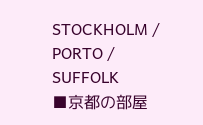STOCKHOLM / PORTO / SUFFOLK
■京都の部屋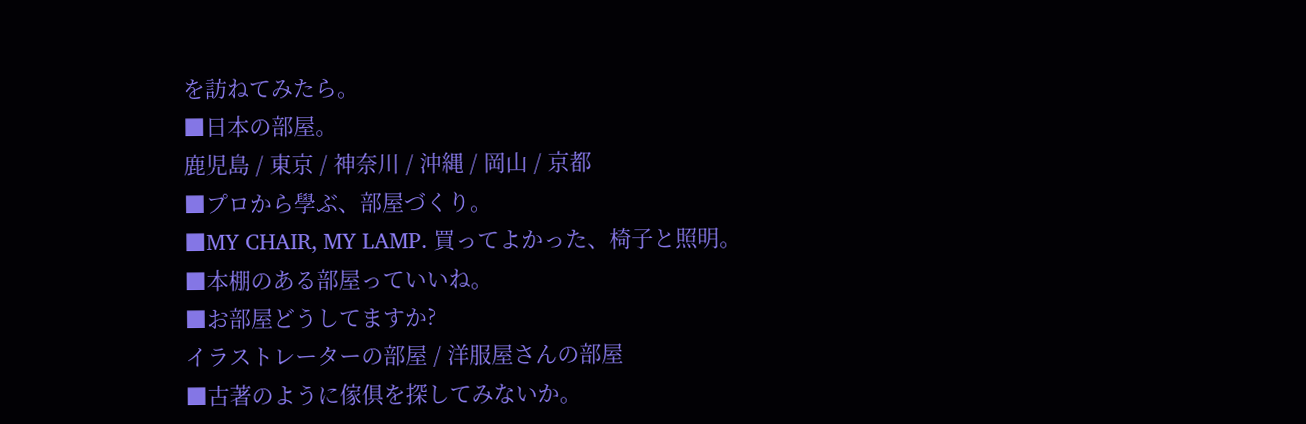を訪ねてみたら。
■日本の部屋。
鹿児島 / 東京 / 神奈川 / 沖縄 / 岡山 / 京都
■プロから學ぶ、部屋づくり。
■MY CHAIR, MY LAMP. 買ってよかった、椅子と照明。
■本棚のある部屋っていいね。
■お部屋どうしてますか?
イラストレーターの部屋 / 洋服屋さんの部屋
■古著のように傢俱を探してみないか。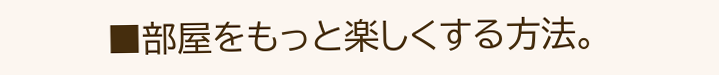■部屋をもっと楽しくする方法。